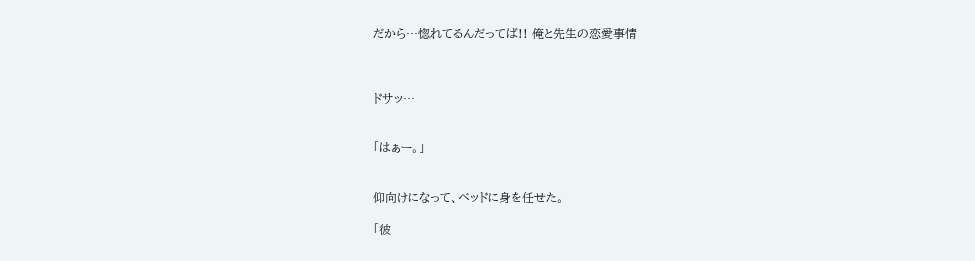だから…惚れてるんだってば!! 俺と先生の恋愛事情



ドサッ…


「はぁー。」


仰向けになって、ベッドに身を任せた。

「彼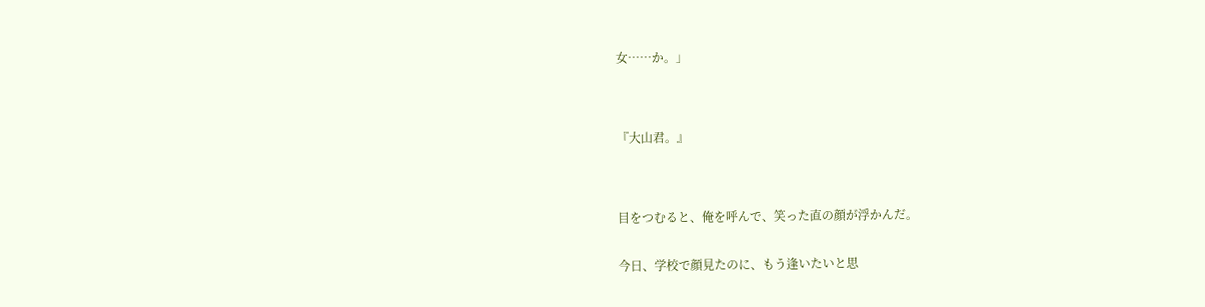女……か。」




『大山君。』




目をつむると、俺を呼んで、笑った直の顔が浮かんだ。


今日、学校で顔見たのに、もう逢いたいと思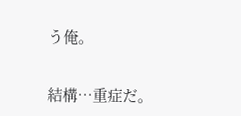う俺。


結構…重症だ。